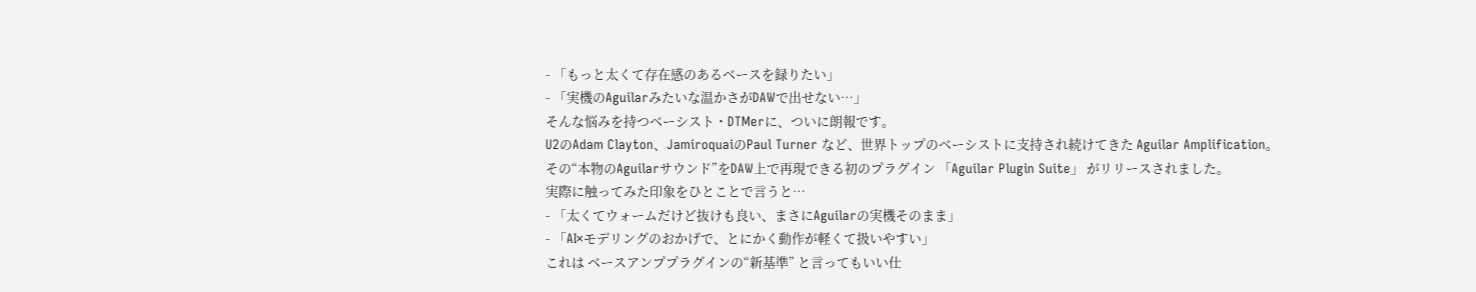- 「もっと太くて存在感のあるベースを録りたい」
- 「実機のAguilarみたいな温かさがDAWで出せない…」
そんな悩みを持つベーシスト・DTMerに、ついに朗報です。
U2のAdam Clayton、JamiroquaiのPaul Turner など、世界トップのベーシストに支持され続けてきた Aguilar Amplification。
その“本物のAguilarサウンド”をDAW上で再現できる初のプラグイン 「Aguilar Plugin Suite」 がリリースされました。
実際に触ってみた印象をひとことで言うと…
- 「太くてウォームだけど抜けも良い、まさにAguilarの実機そのまま」
- 「AI×モデリングのおかげで、とにかく動作が軽くて扱いやすい」
これは ベースアンププラグインの“新基準” と言ってもいい仕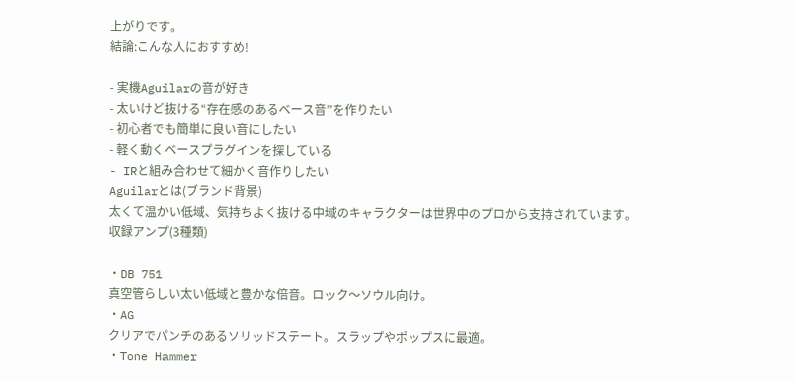上がりです。
結論:こんな人におすすめ!

- 実機Aguilarの音が好き
- 太いけど抜ける“存在感のあるベース音”を作りたい
- 初心者でも簡単に良い音にしたい
- 軽く動くベースプラグインを探している
- IRと組み合わせて細かく音作りしたい
Aguilarとは(ブランド背景)
太くて温かい低域、気持ちよく抜ける中域のキャラクターは世界中のプロから支持されています。
収録アンプ(3種類)

・DB 751
真空管らしい太い低域と豊かな倍音。ロック〜ソウル向け。
・AG
クリアでパンチのあるソリッドステート。スラップやポップスに最適。
・Tone Hammer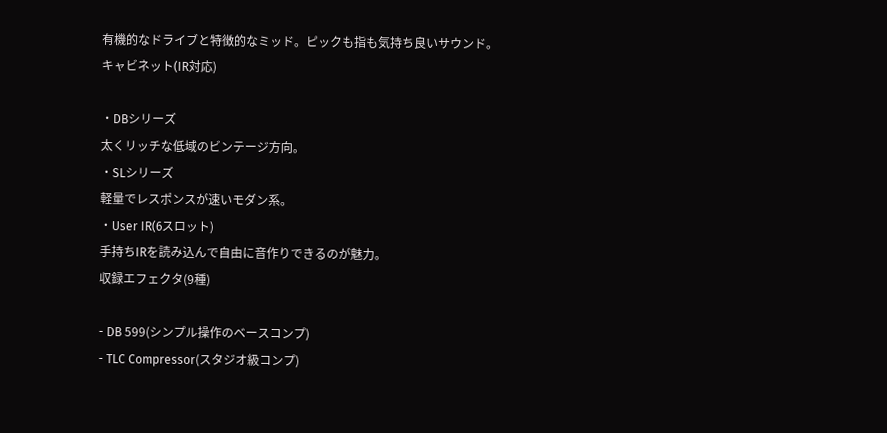有機的なドライブと特徴的なミッド。ピックも指も気持ち良いサウンド。
キャビネット(IR対応)

・DBシリーズ
太くリッチな低域のビンテージ方向。
・SLシリーズ
軽量でレスポンスが速いモダン系。
・User IR(6スロット)
手持ちIRを読み込んで自由に音作りできるのが魅力。
収録エフェクタ(9種)

- DB 599(シンプル操作のベースコンプ)
- TLC Compressor(スタジオ級コンプ)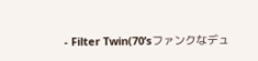- Filter Twin(70’sファンクなデュ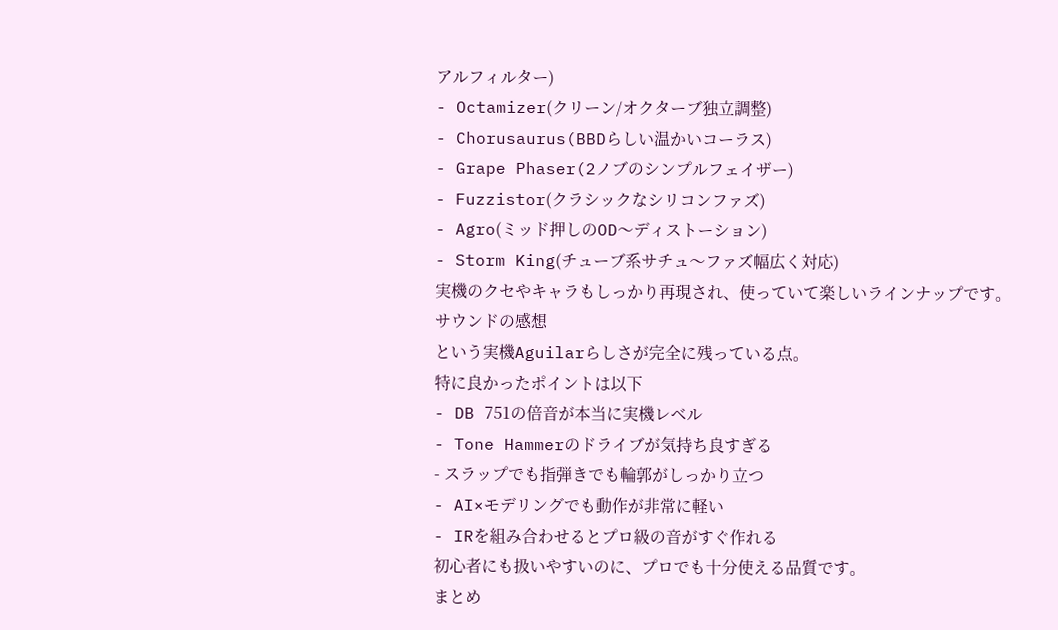アルフィルター)
- Octamizer(クリーン/オクターブ独立調整)
- Chorusaurus(BBDらしい温かいコーラス)
- Grape Phaser(2ノブのシンプルフェイザー)
- Fuzzistor(クラシックなシリコンファズ)
- Agro(ミッド押しのOD〜ディストーション)
- Storm King(チューブ系サチュ〜ファズ幅広く対応)
実機のクセやキャラもしっかり再現され、使っていて楽しいラインナップです。
サウンドの感想
という実機Aguilarらしさが完全に残っている点。
特に良かったポイントは以下
- DB 751の倍音が本当に実機レベル
- Tone Hammerのドライブが気持ち良すぎる
- スラップでも指弾きでも輪郭がしっかり立つ
- AI×モデリングでも動作が非常に軽い
- IRを組み合わせるとプロ級の音がすぐ作れる
初心者にも扱いやすいのに、プロでも十分使える品質です。
まとめ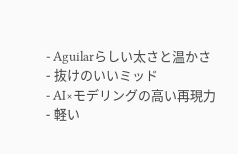- Aguilarらしい太さと温かさ
- 抜けのいいミッド
- AI×モデリングの高い再現力
- 軽い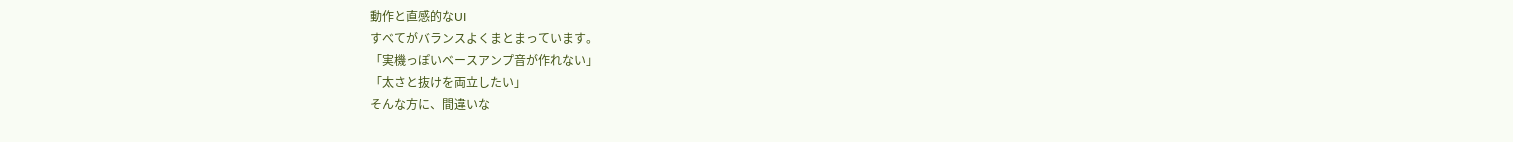動作と直感的なUI
すべてがバランスよくまとまっています。
「実機っぽいベースアンプ音が作れない」
「太さと抜けを両立したい」
そんな方に、間違いな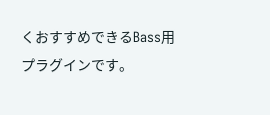くおすすめできるBass用プラグインです。